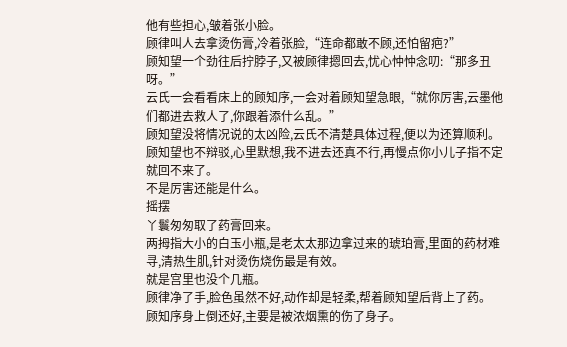他有些担心,皱着张小脸。
顾律叫人去拿烫伤膏,冷着张脸,“连命都敢不顾,还怕留疤?”
顾知望一个劲往后拧脖子,又被顾律摁回去,忧心忡忡念叨:“那多丑呀。”
云氏一会看看床上的顾知序,一会对着顾知望急眼,“就你厉害,云墨他们都进去救人了,你跟着添什么乱。”
顾知望没将情况说的太凶险,云氏不清楚具体过程,便以为还算顺利。
顾知望也不辩驳,心里默想,我不进去还真不行,再慢点你小儿子指不定就回不来了。
不是厉害还能是什么。
摇摆
丫鬟匆匆取了药膏回来。
两拇指大小的白玉小瓶,是老太太那边拿过来的琥珀膏,里面的药材难寻,清热生肌,针对烫伤烧伤最是有效。
就是宫里也没个几瓶。
顾律净了手,脸色虽然不好,动作却是轻柔,帮着顾知望后背上了药。
顾知序身上倒还好,主要是被浓烟熏的伤了身子。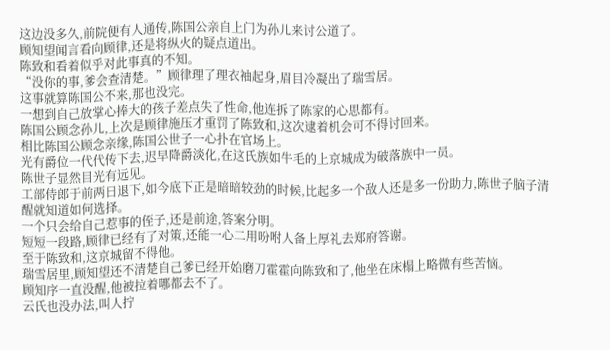这边没多久,前院便有人通传,陈国公亲自上门为孙儿来讨公道了。
顾知望闻言看向顾律,还是将纵火的疑点道出。
陈致和看着似乎对此事真的不知。
“没你的事,爹会查清楚。”顾律理了理衣袖起身,眉目冷凝出了瑞雪居。
这事就算陈国公不来,那也没完。
一想到自己放掌心捧大的孩子差点失了性命,他连拆了陈家的心思都有。
陈国公顾念孙儿,上次是顾律施压才重罚了陈致和,这次逮着机会可不得讨回来。
相比陈国公顾念亲缘,陈国公世子一心扑在官场上。
光有爵位一代代传下去,迟早降爵淡化,在这氏族如牛毛的上京城成为破落族中一员。
陈世子显然目光有远见。
工部侍郎于前两日退下,如今底下正是暗暗较劲的时候,比起多一个敌人还是多一份助力,陈世子脑子清醒就知道如何选择。
一个只会给自己惹事的侄子,还是前途,答案分明。
短短一段路,顾律已经有了对策,还能一心二用吩咐人备上厚礼去郑府答谢。
至于陈致和,这京城留不得他。
瑞雪居里,顾知望还不清楚自己爹已经开始磨刀霍霍向陈致和了,他坐在床榻上略微有些苦恼。
顾知序一直没醒,他被拉着哪都去不了。
云氏也没办法,叫人拧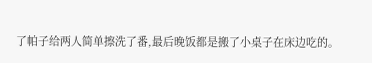了帕子给两人简单擦洗了番,最后晚饭都是搬了小桌子在床边吃的。